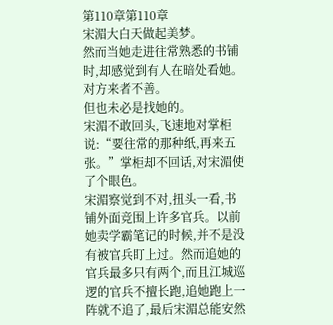第110章第110章
宋湄大白天做起美梦。
然而当她走进往常熟悉的书铺时,却感觉到有人在暗处看她。对方来者不善。
但也未必是找她的。
宋湄不敢回头,飞速地对掌柜说:“要往常的那种纸,再来五张。”掌柜却不回话,对宋湄使了个眼色。
宋湄察觉到不对,扭头一看,书铺外面竞围上许多官兵。以前她卖学霸笔记的时候,并不是没有被官兵盯上过。然而追她的官兵最多只有两个,而且江城巡逻的官兵不擅长跑,追她跑上一阵就不追了,最后宋湄总能安然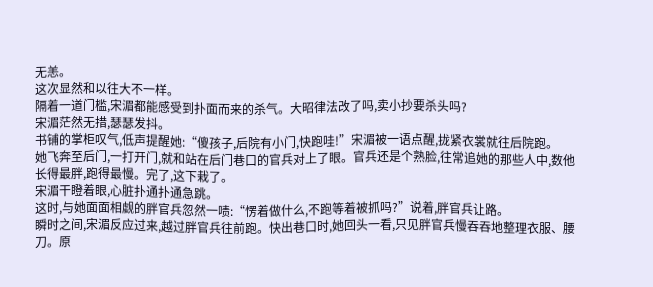无恙。
这次显然和以往大不一样。
隔着一道门槛,宋湄都能感受到扑面而来的杀气。大昭律法改了吗,卖小抄要杀头吗?
宋湄茫然无措,瑟瑟发抖。
书铺的掌柜叹气,低声提醒她:“傻孩子,后院有小门,快跑哇!”宋湄被一语点醒,拢紧衣裳就往后院跑。
她飞奔至后门,一打开门,就和站在后门巷口的官兵对上了眼。官兵还是个熟脸,往常追她的那些人中,数他长得最胖,跑得最慢。完了,这下栽了。
宋湄干瞪着眼,心脏扑通扑通急跳。
这时,与她面面相觑的胖官兵忽然一啧:“愣着做什么,不跑等着被抓吗?”说着,胖官兵让路。
瞬时之间,宋湄反应过来,越过胖官兵往前跑。快出巷口时,她回头一看,只见胖官兵慢吞吞地整理衣服、腰刀。原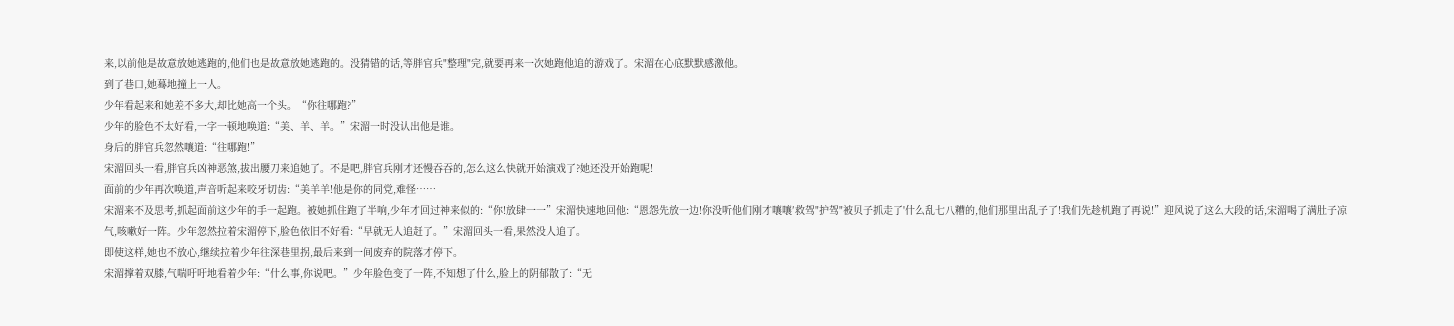来,以前他是故意放她逃跑的,他们也是故意放她逃跑的。没猜错的话,等胖官兵"整理"完,就要再来一次她跑他追的游戏了。宋湄在心底默默感激他。
到了巷口,她蓦地撞上一人。
少年看起来和她差不多大,却比她高一个头。“你往哪跑?”
少年的脸色不太好看,一字一顿地唤道:“美、羊、羊。”宋湄一时没认出他是谁。
身后的胖官兵忽然嚷道:“往哪跑!”
宋湄回头一看,胖官兵凶神恶煞,拔出腰刀来追她了。不是吧,胖官兵刚才还慢吞吞的,怎么这么快就开始演戏了?她还没开始跑呢!
面前的少年再次唤道,声音听起来咬牙切齿:“美羊羊!他是你的同党,难怪……
宋湄来不及思考,抓起面前这少年的手一起跑。被她抓住跑了半响,少年才回过神来似的:“你!放肆一一”宋湄快速地回他:“恩怨先放一边!你没听他们刚才嚷嚷′救驾"护驾"被贝子抓走了'什么乱七八糟的,他们那里出乱子了!我们先趁机跑了再说!”迎风说了这么大段的话,宋湄喝了满肚子凉气,咳嗽好一阵。少年忽然拉着宋湄停下,脸色依旧不好看:“早就无人追赶了。”宋湄回头一看,果然没人追了。
即使这样,她也不放心,继续拉着少年往深巷里拐,最后来到一间废弃的院落才停下。
宋湄撑着双膝,气喘吁吁地看着少年:“什么事,你说吧。”少年脸色变了一阵,不知想了什么,脸上的阴郁散了:“无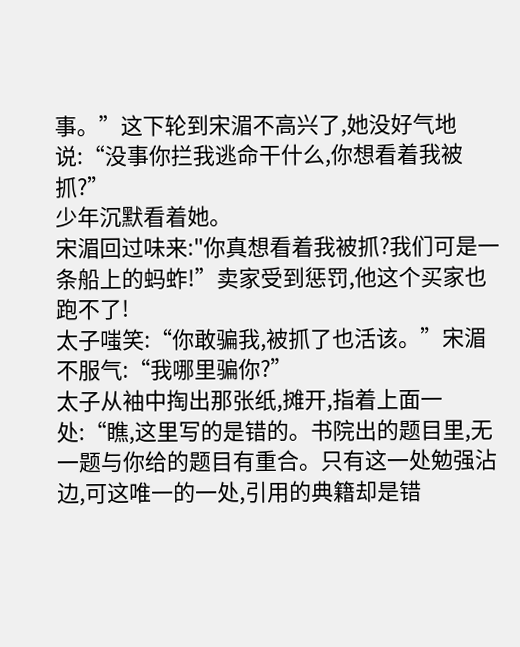事。”这下轮到宋湄不高兴了,她没好气地说:“没事你拦我逃命干什么,你想看着我被抓?”
少年沉默看着她。
宋湄回过味来:"你真想看着我被抓?我们可是一条船上的蚂蚱!”卖家受到惩罚,他这个买家也跑不了!
太子嗤笑:“你敢骗我,被抓了也活该。”宋湄不服气:“我哪里骗你?”
太子从袖中掏出那张纸,摊开,指着上面一处:“瞧,这里写的是错的。书院出的题目里,无一题与你给的题目有重合。只有这一处勉强沾边,可这唯一的一处,引用的典籍却是错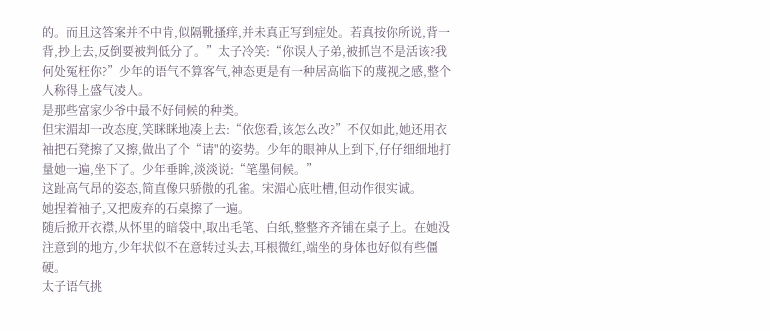的。而且这答案并不中肯,似隔靴搔痒,并未真正写到症处。若真按你所说,背一背,抄上去,反倒要被判低分了。”太子冷笑:“你误人子弟,被抓岂不是活该?我何处冤枉你?”少年的语气不算客气,神态更是有一种居高临下的蔑视之感,整个人称得上盛气凌人。
是那些富家少爷中最不好伺候的种类。
但宋湄却一改态度,笑眯眯地凑上去:“依您看,该怎么改?”不仅如此,她还用衣袖把石凳擦了又擦,做出了个“请"的姿势。少年的眼神从上到下,仔仔细细地打量她一遍,坐下了。少年垂眸,淡淡说:“笔墨伺候。”
这趾高气昂的姿态,简直像只骄傲的孔雀。宋湄心底吐槽,但动作很实诚。
她捏着袖子,又把废弃的石桌擦了一遍。
随后掀开衣襟,从怀里的暗袋中,取出毛笔、白纸,整整齐齐铺在桌子上。在她没注意到的地方,少年状似不在意转过头去,耳根微红,端坐的身体也好似有些僵硬。
太子语气挑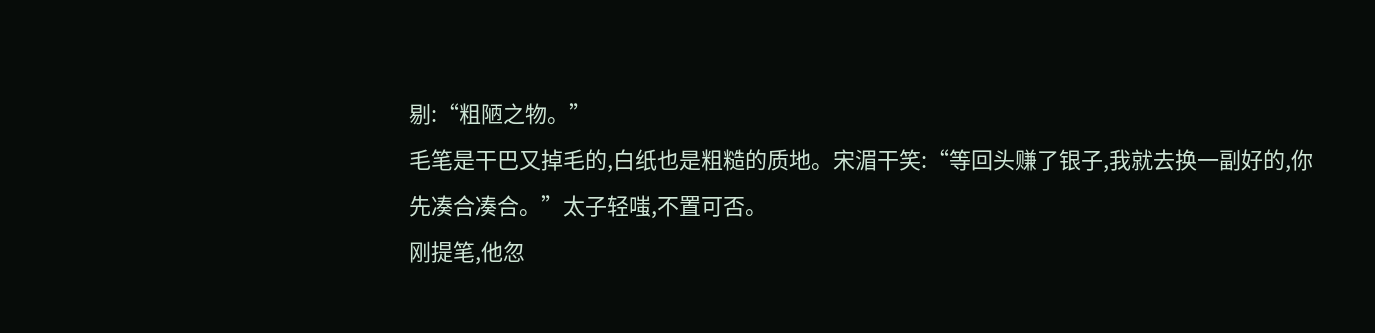剔:“粗陋之物。”
毛笔是干巴又掉毛的,白纸也是粗糙的质地。宋湄干笑:“等回头赚了银子,我就去换一副好的,你先凑合凑合。”太子轻嗤,不置可否。
刚提笔,他忽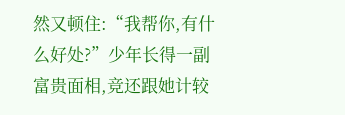然又顿住:“我帮你,有什么好处?”少年长得一副富贵面相,竞还跟她计较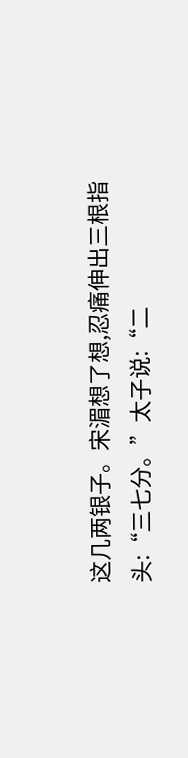这几两银子。宋湄想了想,忍痛伸出三根指头:“三七分。”太子说:“二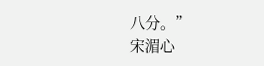八分。”
宋湄心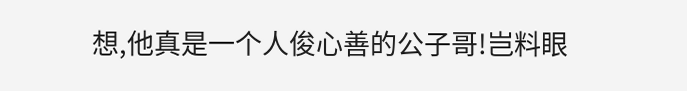想,他真是一个人俊心善的公子哥!岂料眼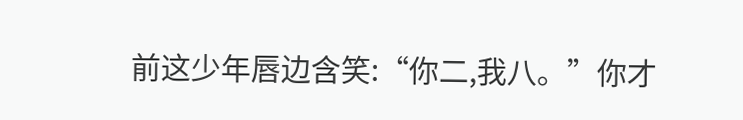前这少年唇边含笑:“你二,我八。”你才